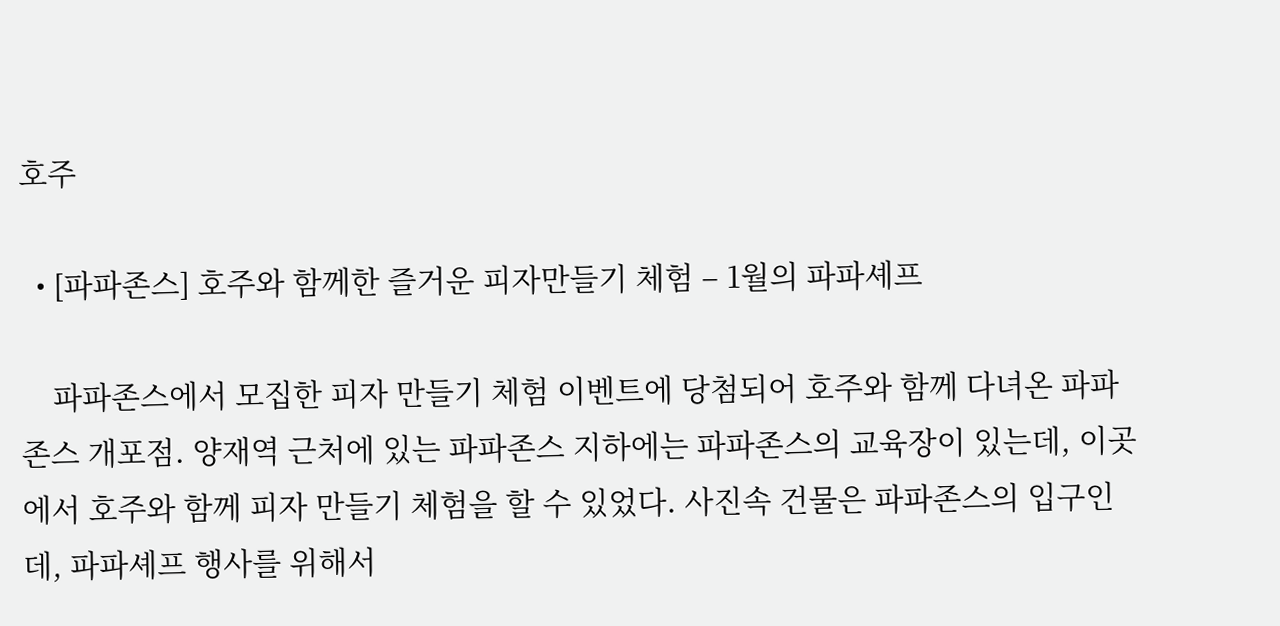호주

  • [파파존스] 호주와 함께한 즐거운 피자만들기 체험 – 1월의 파파셰프

    파파존스에서 모집한 피자 만들기 체험 이벤트에 당첨되어 호주와 함께 다녀온 파파존스 개포점. 양재역 근처에 있는 파파존스 지하에는 파파존스의 교육장이 있는데, 이곳에서 호주와 함께 피자 만들기 체험을 할 수 있었다. 사진속 건물은 파파존스의 입구인데, 파파셰프 행사를 위해서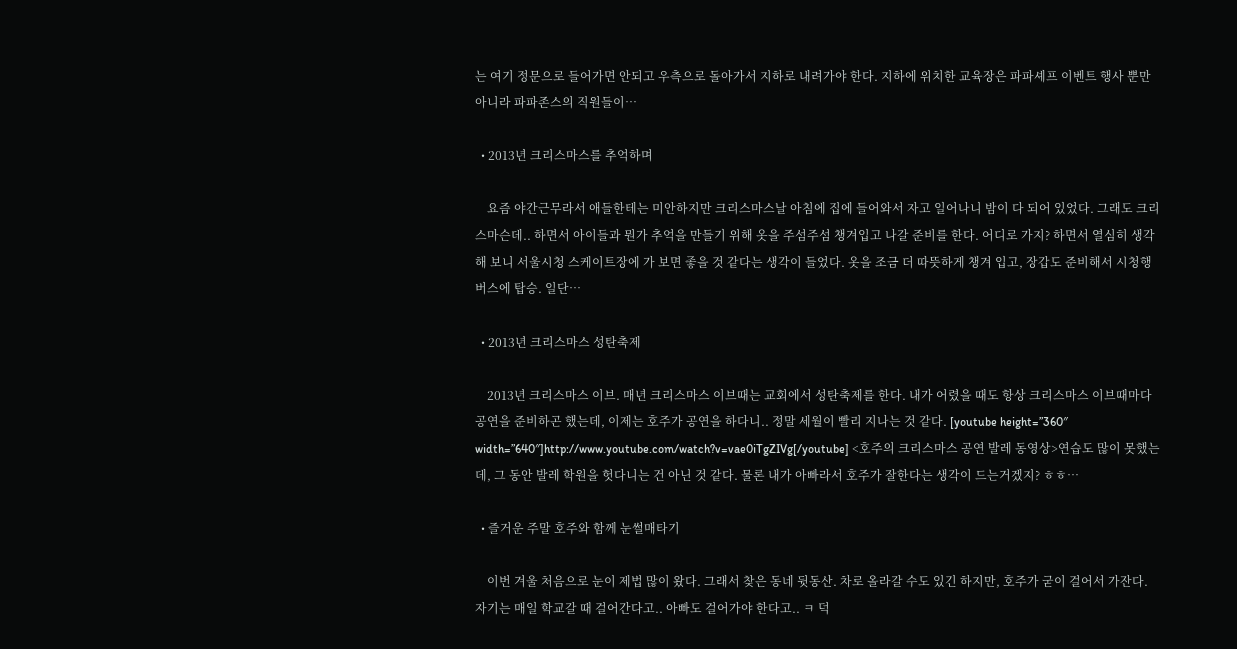는 여기 정문으로 들어가면 안되고 우측으로 돌아가서 지하로 내려가야 한다. 지하에 위치한 교육장은 파파셰프 이벤트 행사 뿐만 아니라 파파존스의 직원들이…

  • 2013년 크리스마스를 추억하며

    요즘 야간근무라서 애들한테는 미안하지만 크리스마스날 아침에 집에 들어와서 자고 일어나니 밤이 다 되어 있었다. 그래도 크리스마슨데.. 하면서 아이들과 뭔가 추억을 만들기 위해 옷을 주섬주섬 챙겨입고 나갈 준비를 한다. 어디로 가지? 하면서 열심히 생각해 보니 서울시청 스케이트장에 가 보면 좋을 것 같다는 생각이 들었다. 옷을 조금 더 따뜻하게 챙겨 입고, 장갑도 준비해서 시청행 버스에 탑승. 일단…

  • 2013년 크리스마스 성탄축제

    2013년 크리스마스 이브. 매년 크리스마스 이브때는 교회에서 성탄축제를 한다. 내가 어렸을 때도 항상 크리스마스 이브때마다 공연을 준비하곤 했는데, 이제는 호주가 공연을 하다니.. 정말 세월이 빨리 지나는 것 같다. [youtube height=”360″ width=”640″]http://www.youtube.com/watch?v=vae0iTgZIVg[/youtube] <호주의 크리스마스 공연 발레 동영상>연습도 많이 못했는데, 그 동안 발레 학원을 헛다니는 건 아닌 것 같다. 물론 내가 아빠라서 호주가 잘한다는 생각이 드는거겠지? ㅎㅎ…

  • 즐거운 주말 호주와 함께 눈썰매타기

    이번 겨울 처음으로 눈이 제법 많이 왔다. 그래서 찾은 동네 뒷동산. 차로 올라갈 수도 있긴 하지만, 호주가 굳이 걸어서 가잔다. 자기는 매일 학교갈 때 걸어간다고.. 아빠도 걸어가야 한다고.. ㅋ 덕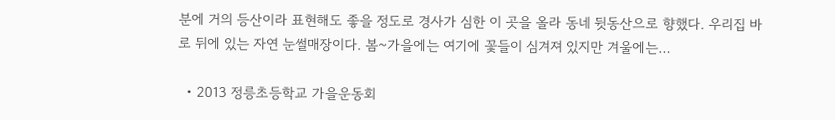분에 거의 등산이라 표현해도 좋을 정도로 경사가 심한 이 곳을 올라 동네 뒷동산으로 향했다. 우리집 바로 뒤에 있는 자연 눈썰매장이다. 봄~가을에는 여기에 꽃들이 심겨져 있지만 겨울에는…

  • 2013 정릉초등학교 가을운동회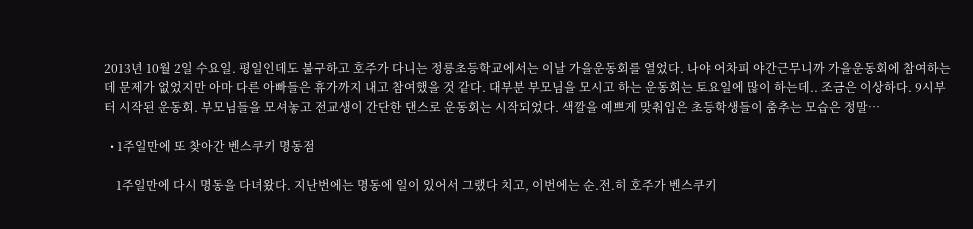2013년 10월 2일 수요일. 평일인데도 불구하고 호주가 다니는 정릉초등학교에서는 이날 가을운동회를 열었다. 나야 어차피 야간근무니까 가을운동회에 참여하는 데 문제가 없었지만 아마 다른 아빠들은 휴가까지 내고 참여했을 것 같다. 대부분 부모님을 모시고 하는 운동회는 토요일에 많이 하는데.. 조금은 이상하다. 9시부터 시작된 운동회. 부모님들을 모셔놓고 전교생이 간단한 댄스로 운동회는 시작되었다. 색깔을 예쁘게 맞춰입은 초등학생들이 춤추는 모습은 정말…

  • 1주일만에 또 찾아간 벤스쿠키 명동점

    1주일만에 다시 명동을 다녀왔다. 지난번에는 명동에 일이 있어서 그랬다 치고, 이번에는 순.전.히 호주가 벤스쿠키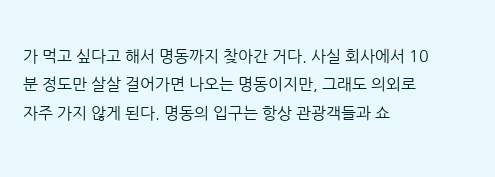가 먹고 싶다고 해서 명동까지 찾아간 거다. 사실 회사에서 10분 정도만 살살 걸어가면 나오는 명동이지만, 그래도 의외로 자주 가지 않게 된다. 명동의 입구는 항상 관광객들과 쇼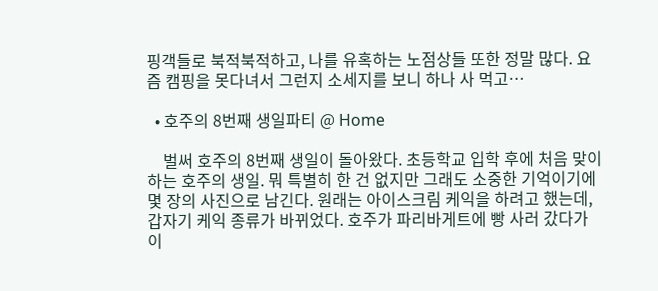핑객들로 북적북적하고, 나를 유혹하는 노점상들 또한 정말 많다. 요즘 캠핑을 못다녀서 그런지 소세지를 보니 하나 사 먹고…

  • 호주의 8번째 생일파티 @ Home

    벌써 호주의 8번째 생일이 돌아왔다. 초등학교 입학 후에 처음 맞이하는 호주의 생일. 뭐 특별히 한 건 없지만 그래도 소중한 기억이기에 몇 장의 사진으로 남긴다. 원래는 아이스크림 케익을 하려고 했는데, 갑자기 케익 종류가 바뀌었다. 호주가 파리바게트에 빵 사러 갔다가 이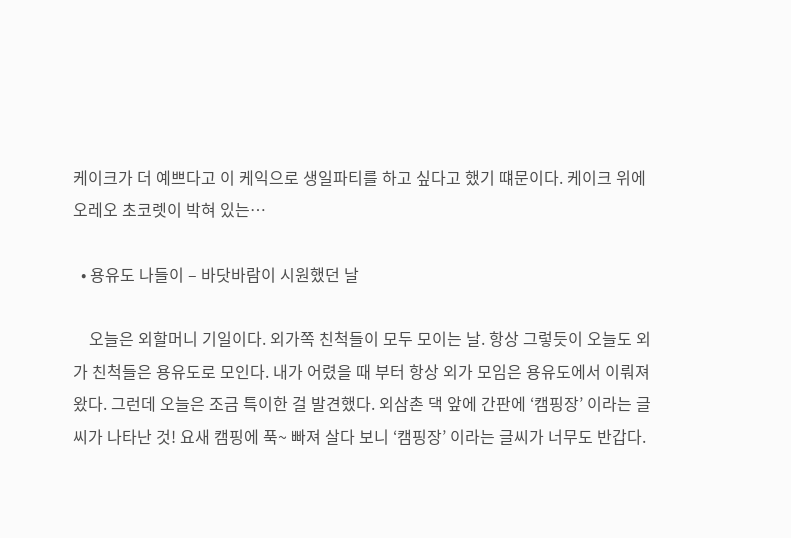케이크가 더 예쁘다고 이 케익으로 생일파티를 하고 싶다고 했기 떄문이다. 케이크 위에 오레오 초코렛이 박혀 있는…

  • 용유도 나들이 – 바닷바람이 시원했던 날

    오늘은 외할머니 기일이다. 외가쪽 친척들이 모두 모이는 날. 항상 그렇듯이 오늘도 외가 친척들은 용유도로 모인다. 내가 어렸을 때 부터 항상 외가 모임은 용유도에서 이뤄져 왔다. 그런데 오늘은 조금 특이한 걸 발견했다. 외삼촌 댁 앞에 간판에 ‘캠핑장’ 이라는 글씨가 나타난 것! 요새 캠핑에 푹~ 빠져 살다 보니 ‘캠핑장’ 이라는 글씨가 너무도 반갑다.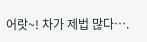어랏~! 차가 제법 많다….